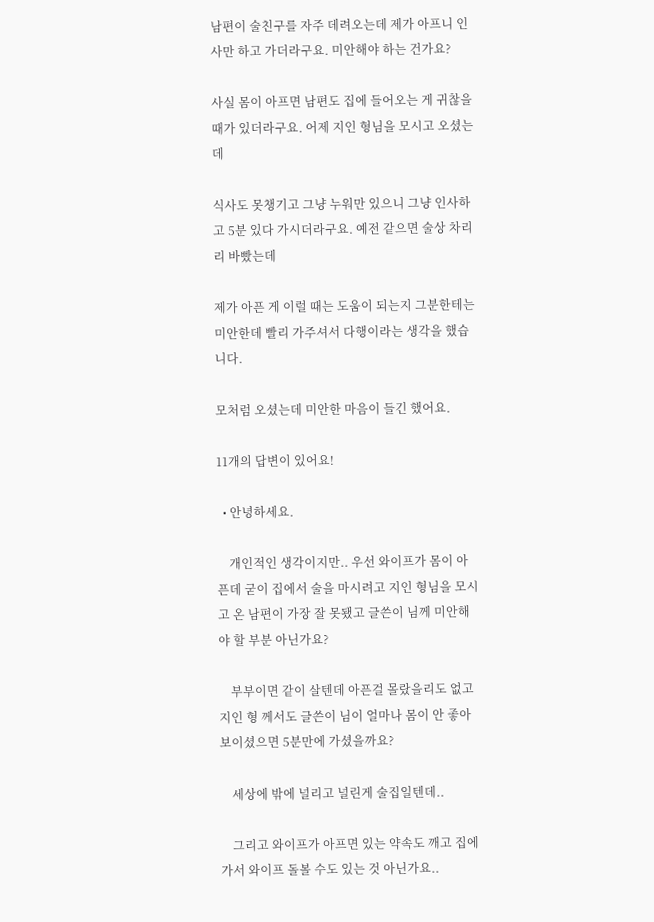남편이 술친구를 자주 데려오는데 제가 아프니 인사만 하고 가더라구요. 미안해야 하는 건가요?

사실 몸이 아프면 남편도 집에 들어오는 게 귀찮을 때가 있더라구요. 어제 지인 형님을 모시고 오셨는데

식사도 못챙기고 그냥 누워만 있으니 그냥 인사하고 5분 있다 가시더라구요. 예전 같으면 술상 차리리 바빴는데

제가 아픈 게 이럴 때는 도움이 되는지 그분한테는 미안한데 빨리 가주셔서 다행이라는 생각을 했습니다.

모처럼 오셨는데 미안한 마음이 들긴 했어요.

11개의 답변이 있어요!

  • 안녕하세요.

    개인적인 생각이지만.. 우선 와이프가 몸이 아픈데 굳이 집에서 술을 마시려고 지인 형님을 모시고 온 남편이 가장 잘 못됐고 글쓴이 님께 미안해야 할 부분 아닌가요?

    부부이면 같이 살텐데 아픈걸 몰랐을리도 없고 지인 형 께서도 글쓴이 님이 얼마나 몸이 안 좋아 보이셨으면 5분만에 가셨을까요?

    세상에 밖에 널리고 널린게 술집일텐데..

    그리고 와이프가 아프면 있는 약속도 깨고 집에가서 와이프 돌볼 수도 있는 것 아닌가요..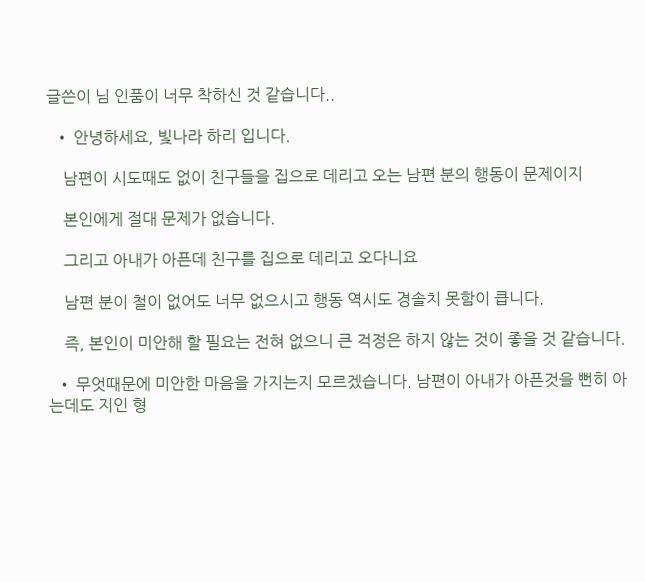글쓴이 님 인품이 너무 착하신 것 같습니다..

  • 안녕하세요, 빛나라 하리 입니다.

    남편이 시도때도 없이 친구들을 집으로 데리고 오는 남편 분의 행동이 문제이지

    본인에게 절대 문제가 없습니다.

    그리고 아내가 아픈데 친구를 집으로 데리고 오다니요

    남편 분이 철이 없어도 너무 없으시고 행동 역시도 경솔치 못함이 큽니다.

    즉, 본인이 미안해 할 필요는 전혀 없으니 큰 걱정은 하지 않는 것이 좋을 것 같습니다.

  • 무엇때문에 미안한 마음을 가지는지 모르겠습니다. 남편이 아내가 아픈것을 뻔히 아는데도 지인 형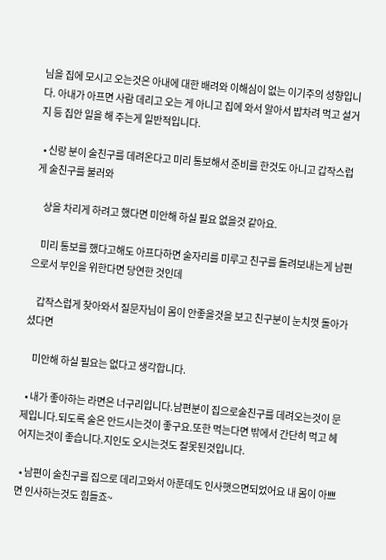님을 집에 모시고 오는것은 아내에 대한 배려와 이해심이 없는 이기주의 성향입니다. 아내가 아프면 사람 데리고 오는 게 아니고 집에 와서 알아서 밥차려 먹고 설거지 등 집안 일을 해 주는게 일반적입니다.

  • 신랑 분이 술친구를 데려온다고 미리 통보해서 준비를 한것도 아니고 갑작스럽게 술친구를 불러와

    상을 차리게 하려고 했다면 미안해 하실 필요 없을것 같아요.

    미리 통보를 했다고해도 아프다하면 술자리를 미루고 친구를 돌려보내는게 남편으로서 부인을 위한다면 당연한 것인데

    갑작스럽게 찾아와서 질문자님이 몸이 안좋을것을 보고 친구분이 눈치껏 돌아가셨다면

    미안해 하실 필요는 없다고 생각합니다.

  • 내가 좋아하는 라면은 너구리입니다.남편분이 집으로술친구를 데려오는것이 문제입니다.되도록 술은 안드시는것이 좋구요.또한 먹는다면 밖에서 간단히 먹고 헤어지는것이 좋습니다.지인도 오시는것도 잘못된것입니다.

  • 남편이 술친구를 집으로 데리고와서 아푼데도 인사햇으면되었어요 내 몸이 아쁘면 인사하는것도 힘들죠~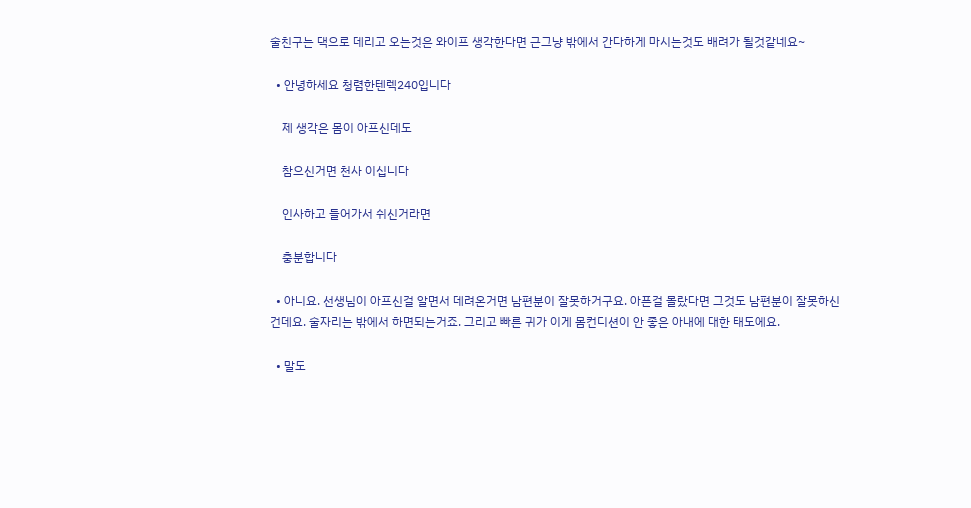술친구는 댁으로 데리고 오는것은 와이프 생각한다면 근그냥 밖에서 간다하게 마시는것도 배려가 될것같네요~

  • 안녕하세요 청렴한텐렉240입니다

    제 생각은 몸이 아프신데도

    참으신거면 천사 이십니다

    인사하고 들어가서 쉬신거라면

    충분합니다

  • 아니요. 선생님이 아프신걸 알면서 데려온거면 남편분이 잘못하거구요. 아픈걸 몰랐다면 그것도 남편분이 잘못하신건데요. 술자리는 밖에서 하면되는거죠. 그리고 빠른 귀가 이게 몸컨디션이 안 좋은 아내에 대한 태도에요.

  • 말도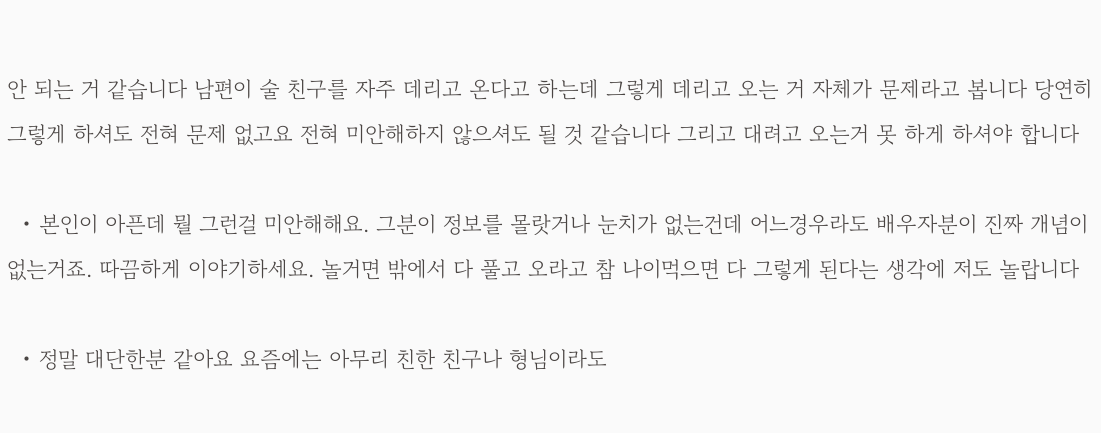안 되는 거 같습니다 남편이 술 친구를 자주 데리고 온다고 하는데 그렇게 데리고 오는 거 자체가 문제라고 봅니다 당연히 그렇게 하셔도 전혀 문제 없고요 전혀 미안해하지 않으셔도 될 것 같습니다 그리고 대려고 오는거 못 하게 하셔야 합니다

  • 본인이 아픈데 뭘 그런걸 미안해해요. 그분이 정보를 몰랏거나 눈치가 없는건데 어느경우라도 배우자분이 진짜 개념이 없는거죠. 따끔하게 이야기하세요. 놀거면 밖에서 다 풀고 오라고 참 나이먹으면 다 그렇게 된다는 생각에 저도 놀랍니다

  • 정말 대단한분 같아요 요즘에는 아무리 친한 친구나 형님이라도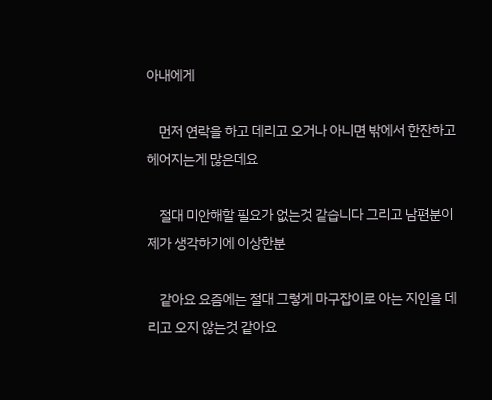아내에게

    먼저 연락을 하고 데리고 오거나 아니면 밖에서 한잔하고 헤어지는게 많은데요

    절대 미안해할 필요가 없는것 같습니다 그리고 남편분이 제가 생각하기에 이상한분

    같아요 요즘에는 절대 그렇게 마구잡이로 아는 지인을 데리고 오지 않는것 같아요